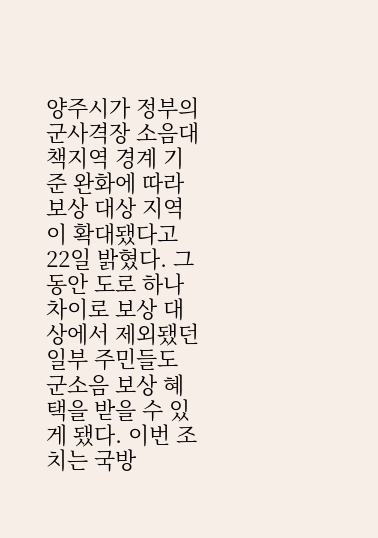양주시가 정부의 군사격장 소음대책지역 경계 기준 완화에 따라 보상 대상 지역이 확대됐다고 22일 밝혔다. 그동안 도로 하나 차이로 보상 대상에서 제외됐던 일부 주민들도 군소음 보상 혜택을 받을 수 있게 됐다. 이번 조치는 국방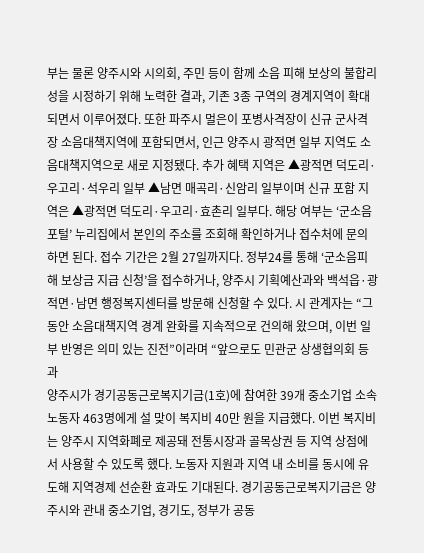부는 물론 양주시와 시의회, 주민 등이 함께 소음 피해 보상의 불합리성을 시정하기 위해 노력한 결과, 기존 3종 구역의 경계지역이 확대되면서 이루어졌다. 또한 파주시 멀은이 포병사격장이 신규 군사격장 소음대책지역에 포함되면서, 인근 양주시 광적면 일부 지역도 소음대책지역으로 새로 지정됐다. 추가 혜택 지역은 ▲광적면 덕도리·우고리·석우리 일부 ▲남면 매곡리·신암리 일부이며 신규 포함 지역은 ▲광적면 덕도리·우고리·효촌리 일부다. 해당 여부는 ‘군소음포털’ 누리집에서 본인의 주소를 조회해 확인하거나 접수처에 문의하면 된다. 접수 기간은 2월 27일까지다. 정부24를 통해 ‘군소음피해 보상금 지급 신청’을 접수하거나, 양주시 기획예산과와 백석읍·광적면·남면 행정복지센터를 방문해 신청할 수 있다. 시 관계자는 “그동안 소음대책지역 경계 완화를 지속적으로 건의해 왔으며, 이번 일부 반영은 의미 있는 진전”이라며 “앞으로도 민관군 상생협의회 등과
양주시가 경기공동근로복지기금(1호)에 참여한 39개 중소기업 소속 노동자 463명에게 설 맞이 복지비 40만 원을 지급했다. 이번 복지비는 양주시 지역화폐로 제공돼 전통시장과 골목상권 등 지역 상점에서 사용할 수 있도록 했다. 노동자 지원과 지역 내 소비를 동시에 유도해 지역경제 선순환 효과도 기대된다. 경기공동근로복지기금은 양주시와 관내 중소기업, 경기도, 정부가 공동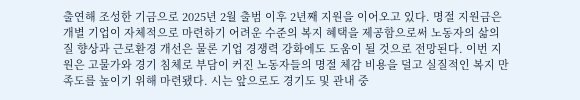출연해 조성한 기금으로 2025년 2월 출범 이후 2년째 지원을 이어오고 있다. 명절 지원금은 개별 기업이 자체적으로 마련하기 어려운 수준의 복지 혜택을 제공함으로써 노동자의 삶의 질 향상과 근로환경 개선은 물론 기업 경쟁력 강화에도 도움이 될 것으로 전망된다. 이번 지원은 고물가와 경기 침체로 부담이 커진 노동자들의 명절 체감 비용을 덜고 실질적인 복지 만족도를 높이기 위해 마련됐다. 시는 앞으로도 경기도 및 관내 중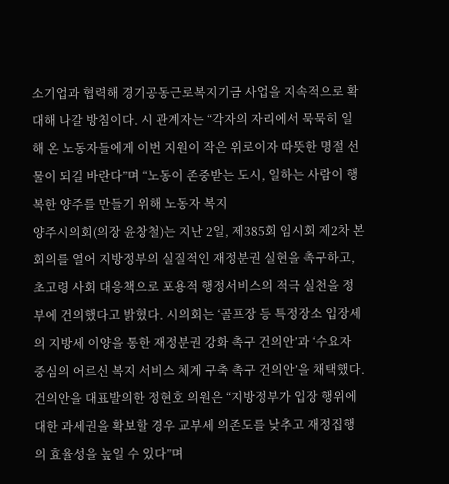소기업과 협력해 경기공동근로복지기금 사업을 지속적으로 확대해 나갈 방침이다. 시 관계자는 “각자의 자리에서 묵묵히 일해 온 노동자들에게 이번 지원이 작은 위로이자 따뜻한 명절 선물이 되길 바란다”며 “노동이 존중받는 도시, 일하는 사람이 행복한 양주를 만들기 위해 노동자 복지
양주시의회(의장 윤창철)는 지난 2일, 제385회 임시회 제2차 본회의를 열어 지방정부의 실질적인 재정분권 실현을 촉구하고, 초고령 사회 대응책으로 포용적 행정서비스의 적극 실천을 정부에 건의했다고 밝혔다. 시의회는 ‘골프장 등 특정장소 입장세의 지방세 이양을 통한 재정분권 강화 촉구 건의안’과 ‘수요자 중심의 어르신 복지 서비스 체계 구축 촉구 건의안’을 채택했다. 건의안을 대표발의한 정현호 의원은 “지방정부가 입장 행위에 대한 과세권을 확보할 경우 교부세 의존도를 낮추고 재정집행의 효율성을 높일 수 있다”며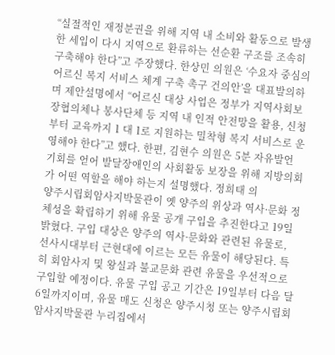“실절적인 재정분권을 위해 지역 내 소비와 활동으로 발생한 세입이 다시 지역으로 환류하는 선순환 구조를 조속히 구축해야 한다”고 주장했다. 한상민 의원은 ‘수요자 중심의 어르신 복지 서비스 체계 구축 촉구 건의안’을 대표발의하며 제안설명에서 “어르신 대상 사업은 정부가 지역사회보장협의체나 봉사단체 등 지역 내 인적 안전망을 활용, 신청부터 교육까지 1 대 1로 지원하는 밀착형 복지 서비스로 운영해야 한다”고 했다. 한편, 김현수 의원은 5분 자유발언 기회를 얻어 발달장애인의 사회활동 보장을 위해 지방의회가 어떤 역할을 해야 하는지 설명했다. 정희태 의
양주시립회암사지박물관이 옛 양주의 위상과 역사·문화 정체성을 확립하기 위해 유물 공개 구입을 추진한다고 19일 밝혔다. 구입 대상은 양주의 역사·문화와 관련된 유물로, 선사시대부터 근현대에 이르는 모든 유물이 해당된다. 특히 회암사지 및 왕실과 불교문화 관련 유물을 우선적으로 구입할 예정이다. 유물 구입 공고 기간은 19일부터 다음 달 6일까지이며, 유물 매도 신청은 양주시청 또는 양주시립회암사지박물관 누리집에서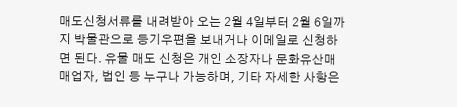매도신청서류를 내려받아 오는 2월 4일부터 2월 6일까지 박물관으로 등기우편을 보내거나 이메일로 신청하면 된다. 유물 매도 신청은 개인 소장자나 문화유산매매업자, 법인 등 누구나 가능하며, 기타 자세한 사항은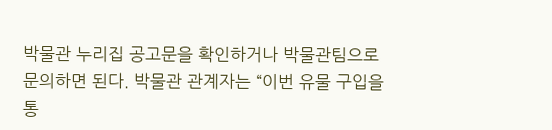박물관 누리집 공고문을 확인하거나 박물관팀으로 문의하면 된다. 박물관 관계자는 “이번 유물 구입을 통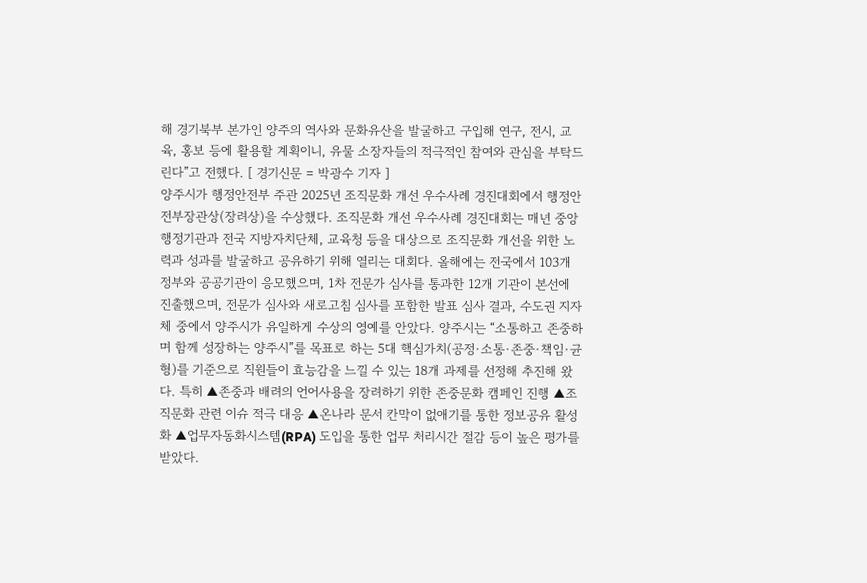해 경기북부 본가인 양주의 역사와 문화유산을 발굴하고 구입해 연구, 전시, 교육, 홍보 등에 활용할 계획이니, 유물 소장자들의 적극적인 참여와 관심을 부탁드린다”고 전했다. [ 경기신문 = 박광수 기자 ]
양주시가 행정안전부 주관 2025년 조직문화 개선 우수사례 경진대회에서 행정안전부장관상(장려상)을 수상했다. 조직문화 개선 우수사례 경진대회는 매년 중앙행정기관과 전국 지방자치단체, 교육청 등을 대상으로 조직문화 개선을 위한 노력과 성과를 발굴하고 공유하기 위해 열리는 대회다. 올해에는 전국에서 103개 정부와 공공기관이 응모했으며, 1차 전문가 심사를 통과한 12개 기관이 본선에 진출했으며, 전문가 심사와 새로고침 심사를 포함한 발표 심사 결과, 수도권 지자체 중에서 양주시가 유일하게 수상의 영예를 안았다. 양주시는 “소통하고 존중하며 함께 성장하는 양주시”를 목표로 하는 5대 핵심가치(공정·소통·존중·책임·균형)를 기준으로 직원들이 효능감을 느낄 수 있는 18개 과제를 선정해 추진해 왔다. 특히 ▲존중과 배려의 언어사용을 장려하기 위한 존중문화 캠페인 진행 ▲조직문화 관련 이슈 적극 대응 ▲온나라 문서 칸막이 없애기를 통한 정보공유 활성화 ▲업무자동화시스템(RPA) 도입을 통한 업무 처리시간 절감 등이 높은 평가를 받았다.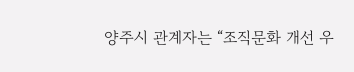양주시 관계자는 “조직문화 개선 우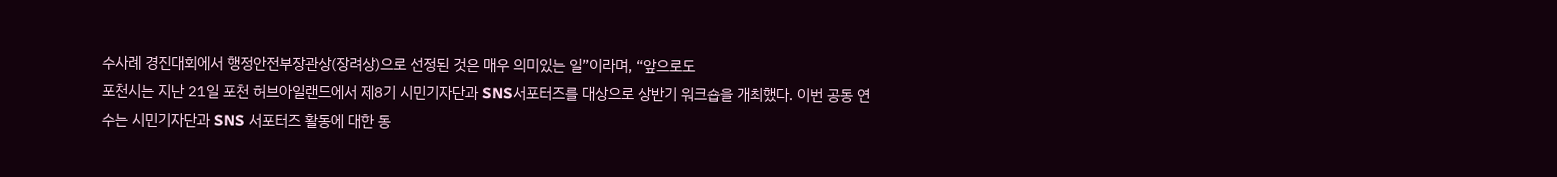수사례 경진대회에서 행정안전부장관상(장려상)으로 선정된 것은 매우 의미있는 일”이라며, “앞으로도
포천시는 지난 21일 포천 허브아일랜드에서 제8기 시민기자단과 SNS서포터즈를 대상으로 상반기 워크숍을 개최했다. 이번 공동 연수는 시민기자단과 SNS 서포터즈 활동에 대한 동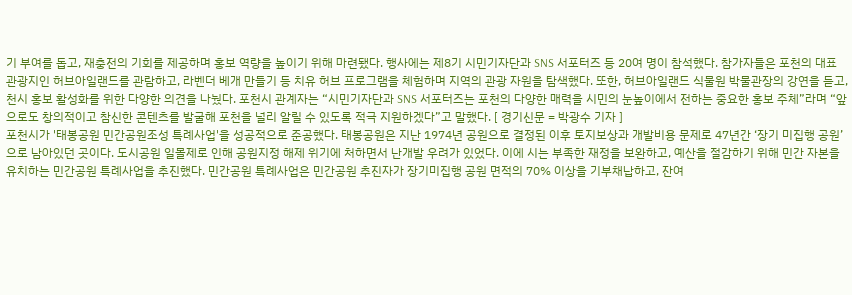기 부여를 돕고, 재충전의 기회를 제공하며 홍보 역량을 높이기 위해 마련됐다. 행사에는 제8기 시민기자단과 SNS 서포터즈 등 20여 명이 참석했다. 참가자들은 포천의 대표 관광지인 허브아일랜드를 관람하고, 라벤더 베개 만들기 등 치유 허브 프로그램을 체험하며 지역의 관광 자원을 탐색했다. 또한, 허브아일랜드 식물원 박물관장의 강연을 듣고, 천시 홍보 활성화를 위한 다양한 의견을 나눴다. 포천시 관계자는 “시민기자단과 SNS 서포터즈는 포천의 다양한 매력을 시민의 눈높이에서 전하는 중요한 홍보 주체”라며 “앞으로도 창의적이고 참신한 콘텐츠를 발굴해 포천을 널리 알릴 수 있도록 적극 지원하겠다”고 말했다. [ 경기신문 = 박광수 기자 ]
포천시가 '태봉공원 민간공원조성 특례사업'을 성공적으로 준공했다. 태봉공원은 지난 1974년 공원으로 결정된 이후 토지보상과 개발비용 문제로 47년간 ‘장기 미집행 공원’으로 남아있던 곳이다. 도시공원 일몰제로 인해 공원지정 해제 위기에 처하면서 난개발 우려가 있었다. 이에 시는 부족한 재정을 보완하고, 예산을 절감하기 위해 민간 자본을 유치하는 민간공원 특례사업을 추진했다. 민간공원 특례사업은 민간공원 추진자가 장기미집행 공원 면적의 70% 이상을 기부채납하고, 잔여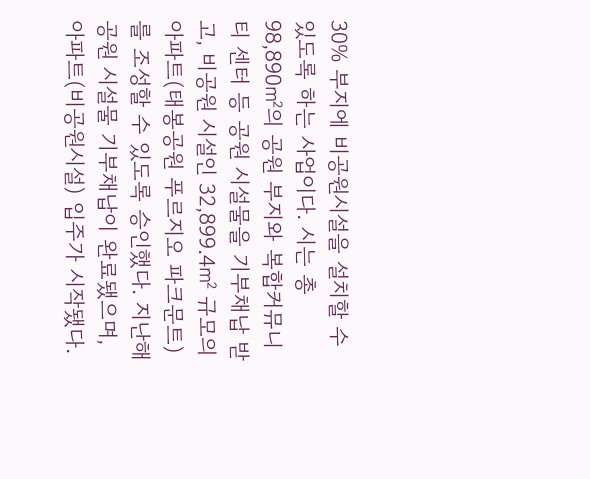30% 부지에 비공원시설을 설치할 수 있도록 하는 사업이다. 시는 총 98,890㎡의 공원 부지와 복합커뮤니티 센터 등 공원 시설물을 기부채납 받고, 비공원 시설인 32,899.4㎡ 규모의 아파트(태봉공원 푸르지오 파크문트)를 조성할 수 있도록 승인했다. 지난해 공원 시설물 기부채납이 완료됐으며, 아파트(비공원시설) 입주가 시작됐다.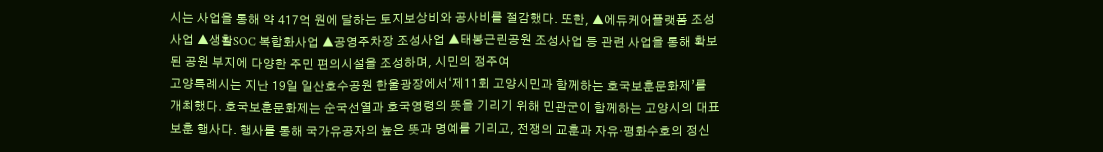시는 사업을 통해 약 417억 원에 달하는 토지보상비와 공사비를 절감했다. 또한, ▲에듀케어플랫폼 조성사업 ▲생활SOC 복합화사업 ▲공영주차장 조성사업 ▲태봉근린공원 조성사업 등 관련 사업을 통해 확보된 공원 부지에 다양한 주민 편의시설을 조성하며, 시민의 정주여
고양특례시는 지난 19일 일산호수공원 한울광장에서‘제11회 고양시민과 함께하는 호국보훈문화제’를 개최했다. 호국보훈문화제는 순국선열과 호국영령의 뜻을 기리기 위해 민관군이 함께하는 고양시의 대표 보훈 행사다. 행사를 통해 국가유공자의 높은 뜻과 명예를 기리고, 전쟁의 교훈과 자유·평화수호의 정신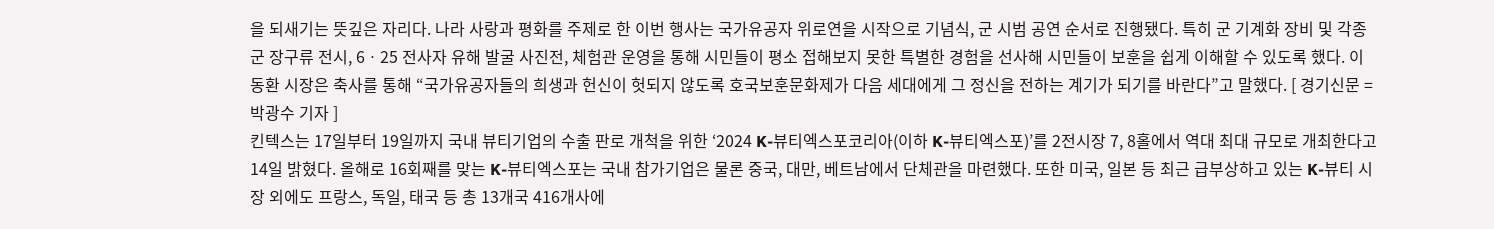을 되새기는 뜻깊은 자리다. 나라 사랑과 평화를 주제로 한 이번 행사는 국가유공자 위로연을 시작으로 기념식, 군 시범 공연 순서로 진행됐다. 특히 군 기계화 장비 및 각종 군 장구류 전시, 6ㆍ25 전사자 유해 발굴 사진전, 체험관 운영을 통해 시민들이 평소 접해보지 못한 특별한 경험을 선사해 시민들이 보훈을 쉽게 이해할 수 있도록 했다. 이동환 시장은 축사를 통해 “국가유공자들의 희생과 헌신이 헛되지 않도록 호국보훈문화제가 다음 세대에게 그 정신을 전하는 계기가 되기를 바란다”고 말했다. [ 경기신문 = 박광수 기자 ]
킨텍스는 17일부터 19일까지 국내 뷰티기업의 수출 판로 개척을 위한 ‘2024 K-뷰티엑스포코리아(이하 K-뷰티엑스포)’를 2전시장 7, 8홀에서 역대 최대 규모로 개최한다고 14일 밝혔다. 올해로 16회째를 맞는 K-뷰티엑스포는 국내 참가기업은 물론 중국, 대만, 베트남에서 단체관을 마련했다. 또한 미국, 일본 등 최근 급부상하고 있는 K-뷰티 시장 외에도 프랑스, 독일, 태국 등 총 13개국 416개사에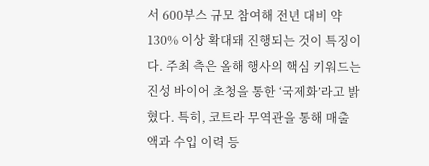서 600부스 규모 참여해 전년 대비 약 130% 이상 확대돼 진행되는 것이 특징이다. 주최 측은 올해 행사의 핵심 키워드는 진성 바이어 초청을 통한 ‘국제화’라고 밝혔다. 특히, 코트라 무역관을 통해 매출액과 수입 이력 등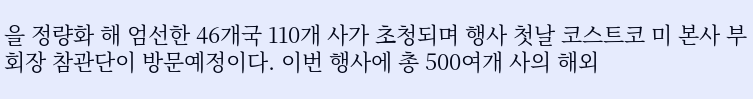을 정량화 해 엄선한 46개국 110개 사가 초청되며 행사 첫날 코스트코 미 본사 부회장 참관단이 방문예정이다. 이번 행사에 총 500여개 사의 해외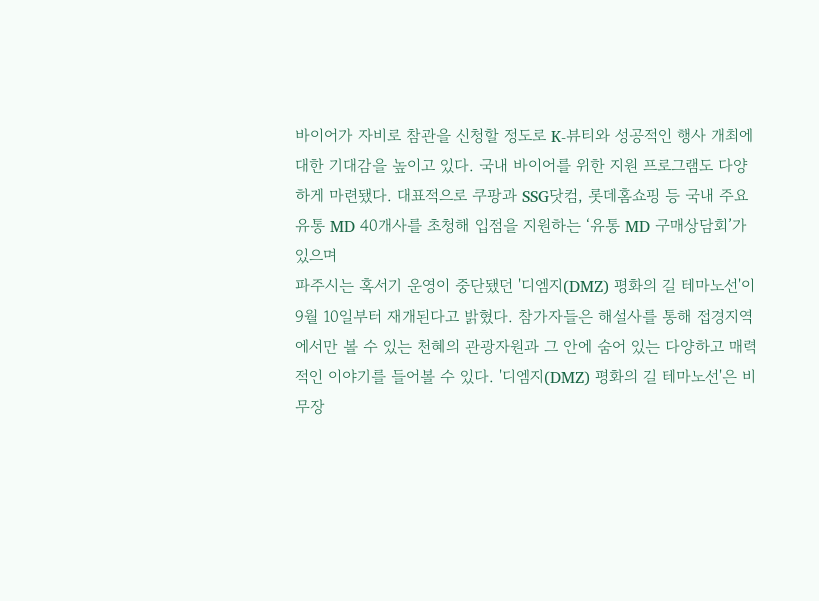바이어가 자비로 참관을 신청할 정도로 K-뷰티와 성공적인 행사 개최에 대한 기대감을 높이고 있다. 국내 바이어를 위한 지원 프로그램도 다양하게 마련됐다. 대표적으로 쿠팡과 SSG닷컴, 롯데홈쇼핑 등 국내 주요 유통 MD 40개사를 초청해 입점을 지원하는 ‘유통 MD 구매상담회’가 있으며
파주시는 혹서기 운영이 중단됐던 '디엠지(DMZ) 평화의 길 테마노선'이 9월 10일부터 재개된다고 밝혔다. 참가자들은 해설사를 통해 접경지역에서만 볼 수 있는 천혜의 관광자원과 그 안에 숨어 있는 다양하고 매력적인 이야기를 들어볼 수 있다. '디엠지(DMZ) 평화의 길 테마노선'은 비무장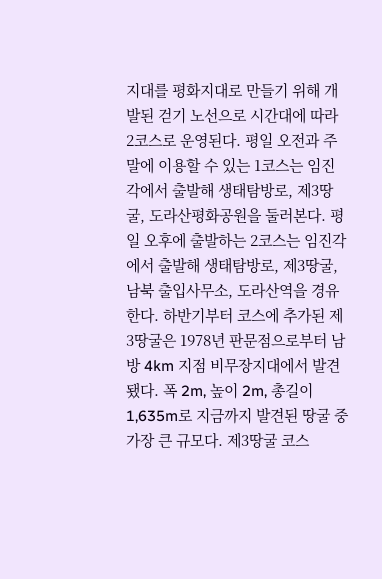지대를 평화지대로 만들기 위해 개발된 걷기 노선으로 시간대에 따라 2코스로 운영된다. 평일 오전과 주말에 이용할 수 있는 1코스는 임진각에서 출발해 생태탐방로, 제3땅굴, 도라산평화공원을 둘러본다. 평일 오후에 출발하는 2코스는 임진각에서 출발해 생태탐방로, 제3땅굴, 남북 출입사무소, 도라산역을 경유한다. 하반기부터 코스에 추가된 제3땅굴은 1978년 판문점으로부터 남방 4km 지점 비무장지대에서 발견됐다. 폭 2m, 높이 2m, 총길이 1,635m로 지금까지 발견된 땅굴 중 가장 큰 규모다. 제3땅굴 코스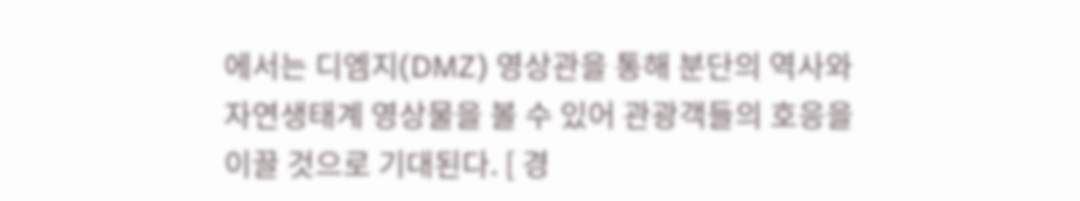에서는 디엠지(DMZ) 영상관을 통해 분단의 역사와 자연생태계 영상물을 볼 수 있어 관광객들의 호응을 이끌 것으로 기대된다. [ 경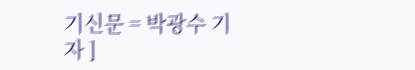기신문 = 박광수 기자 ]